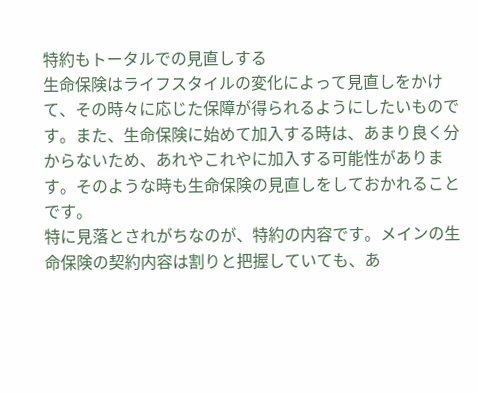特約もトータルでの見直しする
生命保険はライフスタイルの変化によって見直しをかけて、その時々に応じた保障が得られるようにしたいものです。また、生命保険に始めて加入する時は、あまり良く分からないため、あれやこれやに加入する可能性があります。そのような時も生命保険の見直しをしておかれることです。
特に見落とされがちなのが、特約の内容です。メインの生命保険の契約内容は割りと把握していても、あ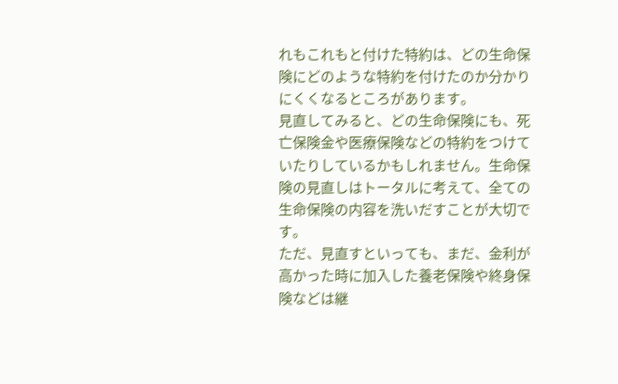れもこれもと付けた特約は、どの生命保険にどのような特約を付けたのか分かりにくくなるところがあります。
見直してみると、どの生命保険にも、死亡保険金や医療保険などの特約をつけていたりしているかもしれません。生命保険の見直しはトータルに考えて、全ての生命保険の内容を洗いだすことが大切です。
ただ、見直すといっても、まだ、金利が高かった時に加入した養老保険や終身保険などは継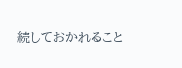続しておかれること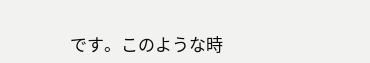です。このような時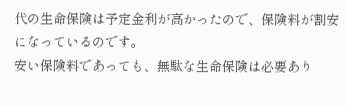代の生命保険は予定金利が高かったので、保険料が割安になっているのです。
安い保険料であっても、無駄な生命保険は必要あり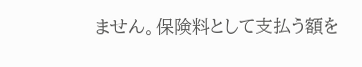ません。保険料として支払う額を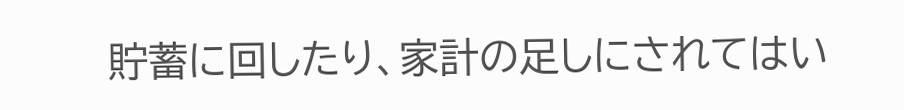貯蓄に回したり、家計の足しにされてはい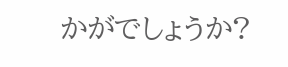かがでしょうか?